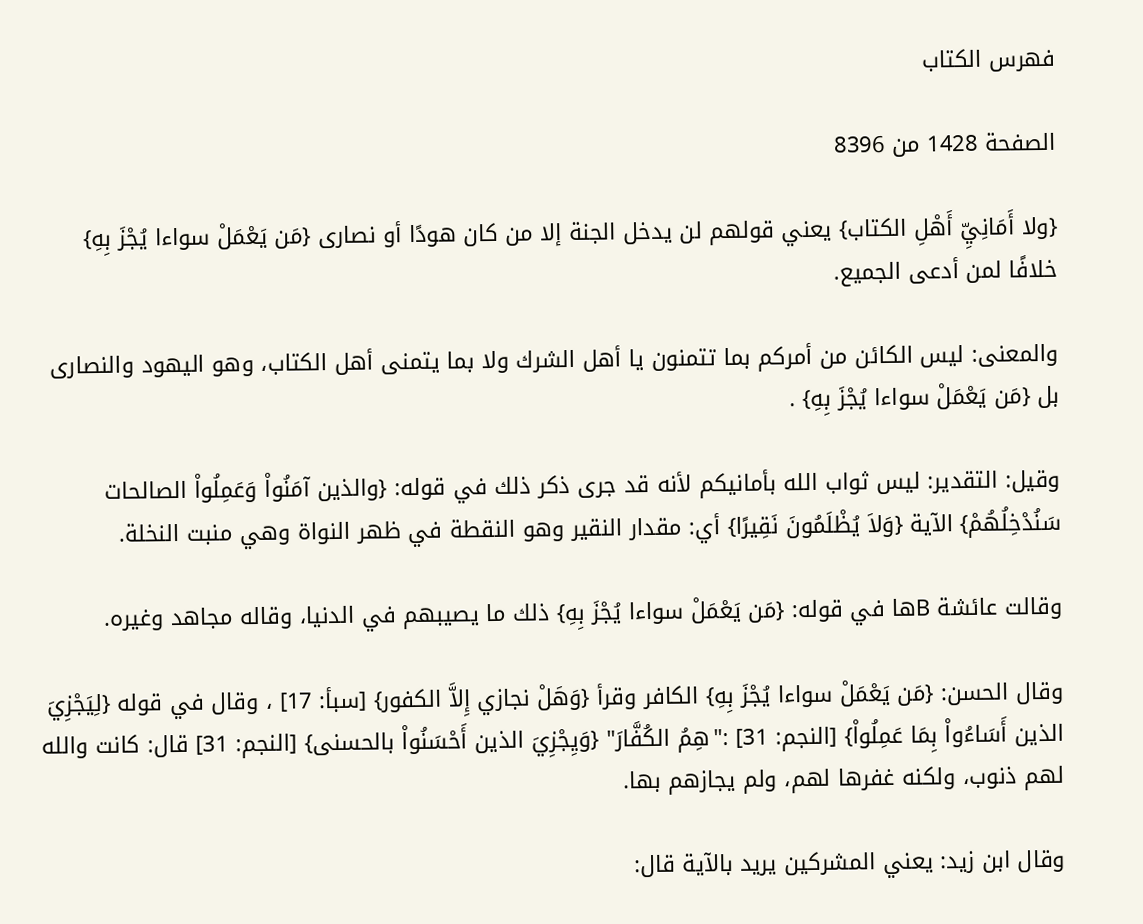فهرس الكتاب

الصفحة 1428 من 8396

{ولا أَمَانِيِّ أَهْلِ الكتاب} يعني قولهم لن يدخل الجنة إلا من كان هودًا أو نصارى {مَن يَعْمَلْ سواءا يُجْزَ بِهِ} خلافًا لمن أدعى الجميع.

والمعنى: ليس الكائن من أمركم بما تتمنون يا أهل الشرك ولا بما يتمنى أهل الكتاب، وهو اليهود والنصارى بل {مَن يَعْمَلْ سواءا يُجْزَ بِهِ} .

وقيل: التقدير: ليس ثواب الله بأمانيكم لأنه قد جرى ذكر ذلك في قوله: {والذين آمَنُواْ وَعَمِلُواْ الصالحات سَنُدْخِلُهُمْ} الآية {وَلاَ يُظْلَمُونَ نَقِيرًا} أي: مقدار النقير وهو النقطة في ظهر النواة وهي منبت النخلة.

وقالت عائشة Bها في قوله: {مَن يَعْمَلْ سواءا يُجْزَ بِهِ} ذلك ما يصيبهم في الدنيا، وقاله مجاهد وغيره.

وقال الحسن: {مَن يَعْمَلْ سواءا يُجْزَ بِهِ} الكافر وقرأ {وَهَلْ نجازي إِلاَّ الكفور} [سبأ: 17] ، وقال في قوله {لِيَجْزِيَ الذين أَسَاءُواْ بِمَا عَمِلُواْ} [النجم: 31] :"هِمُ الكُفَّارَ" {وَيِجْزِيَ الذين أَحْسَنُواْ بالحسنى} [النجم: 31] قال: كانت والله لهم ذنوب، ولكنه غفرها لهم، ولم يجازهم بها.

وقال ابن زيد: يعني المشركين يريد بالآية قال: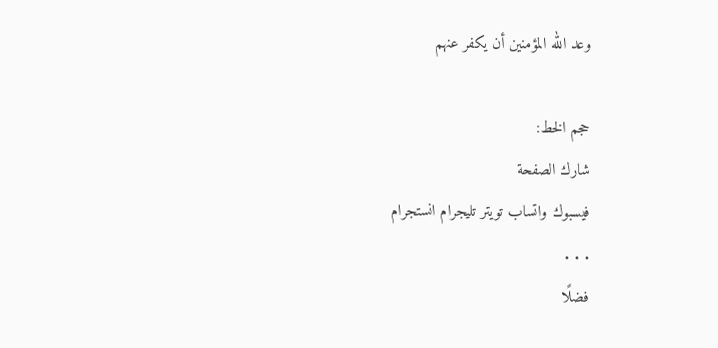وعد الله المؤمنين أن يكفر عنهم

حجم الخط:
شارك الصفحة
فيسبوك واتساب تويتر تليجرام انستجرام
. . .
فضلًا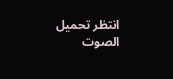انتظر تحميل الصوت